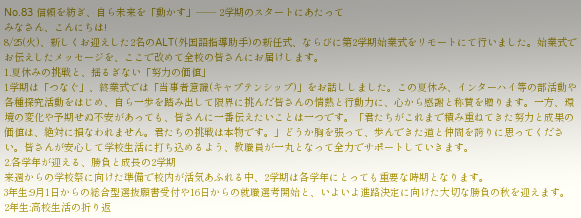No.83 信頼を紡ぎ、自ら未来を「動かす」―― 2学期のスタートにあたって
みなさん、こんにちは!
8/25(火)、新しくお迎えした2名のALT(外国語指導助手)の新任式、ならびに第2学期始業式をリモートにて行いました。始業式でお伝えしたメッセージを、ここで改めて全校の皆さんにお届けします。
1.夏休みの挑戦と、揺るぎない「努力の価値」
1学期は「つなぐ」、終業式では「当事者意識(キャプテンシップ)」をお話ししました。この夏休み、インターハイ等の部活動や各種探究活動をはじめ、自ら一歩を踏み出して限界に挑んだ皆さんの情熱と行動力に、心から感謝と称賛を贈ります。一方、環境の変化や予期せぬ不安があっても、皆さんに一番伝えたいことは一つです。「君たちがこれまで積み重ねてきた努力と成果の価値は、絶対に損なわれません。君たちの挑戦は本物です。」どうか胸を張って、歩んできた道と仲間を誇りに思ってください。皆さんが安心して学校生活に打ち込めるよう、教職員が一丸となって全力でサポートしていきます。
2.各学年が迎える、勝負と成長の2学期
来週からの学校祭に向けた準備で校内が活気あふれる中、2学期は各学年にとっても重要な時期となります。
3年生:9月1日からの総合型選抜願書受付や16日からの就職選考開始と、いよいよ進路決定に向けた大切な勝負の秋を迎えます。
2年生:高校生活の折り返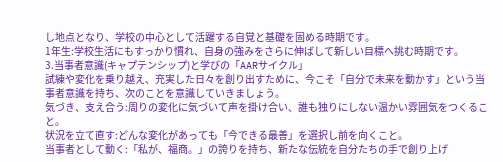し地点となり、学校の中心として活躍する自覚と基礎を固める時期です。
1年生:学校生活にもすっかり慣れ、自身の強みをさらに伸ばして新しい目標へ挑む時期です。
3.当事者意識(キャプテンシップ)と学びの「AARサイクル」
試練や変化を乗り越え、充実した日々を創り出すために、今こそ「自分で未来を動かす」という当事者意識を持ち、次のことを意識していきましょう。
気づき、支え合う:周りの変化に気づいて声を掛け合い、誰も独りにしない温かい雰囲気をつくること。
状況を立て直す:どんな変化があっても「今できる最善」を選択し前を向くこと。
当事者として動く:「私が、福商。」の誇りを持ち、新たな伝統を自分たちの手で創り上げ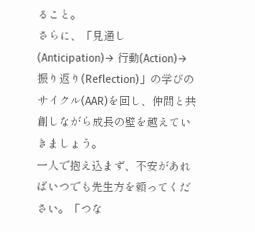ること。
さらに、「見通し(Anticipation)→ 行動(Action)→ 振り返り(Reflection)」の学びのサイクル(AAR)を回し、仲間と共創しながら成長の壁を越えていきましょう。
一人で抱え込まず、不安があればいつでも先生方を頼ってください。「つな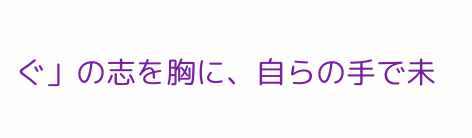ぐ」の志を胸に、自らの手で未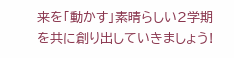来を「動かす」素晴らしい2学期を共に創り出していきましょう!